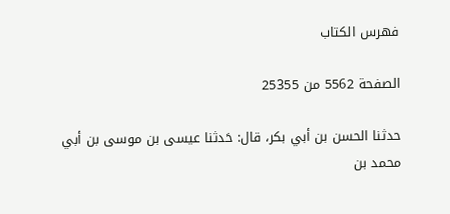فهرس الكتاب

الصفحة 5562 من 25355

حدثنا الحسن بن أبي بكر، قال: حَدثنا عيسى بن موسى بن أبي محمد بن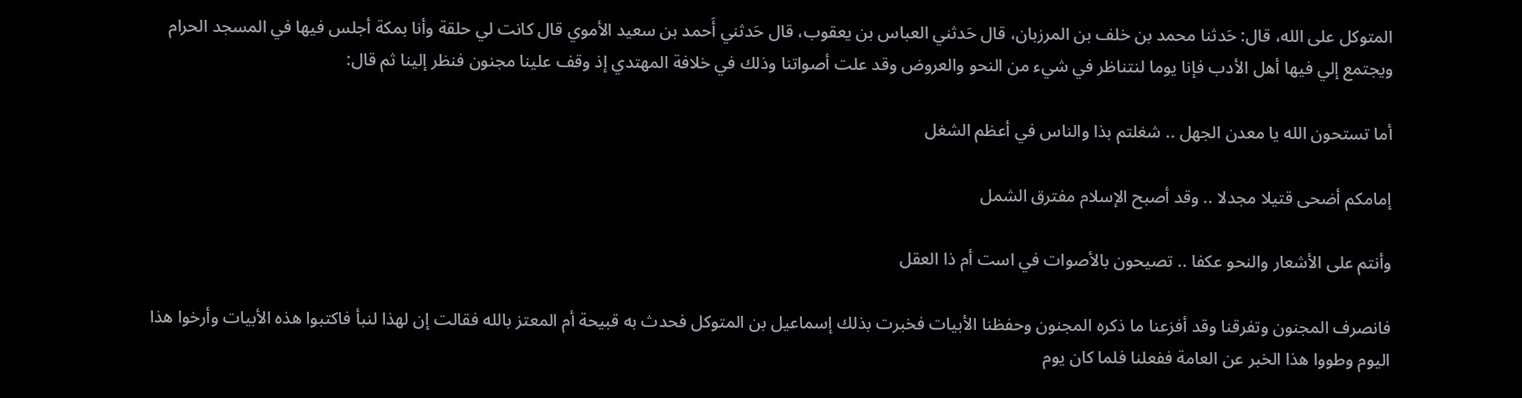المتوكل على الله، قال: حَدثنا محمد بن خلف بن المرزبان، قال حَدثني العباس بن يعقوب، قال حَدثني أَحمد بن سعيد الأموي قال كانت لي حلقة وأنا بمكة أجلس فيها في المسجد الحرام ويجتمع إلي فيها أهل الأدب فإنا يوما لنتناظر في شيء من النحو والعروض وقد علت أصواتنا وذلك في خلافة المهتدي إذ وقف علينا مجنون فنظر إلينا ثم قال:

أما تستحون الله يا معدن الجهل .. شغلتم بذا والناس في أعظم الشغل

إمامكم أضحى قتيلا مجدلا .. وقد أصبح الإسلام مفترق الشمل

وأنتم على الأشعار والنحو عكفا .. تصيحون بالأصوات في است أم ذا العقل

فانصرف المجنون وتفرقنا وقد أفزعنا ما ذكره المجنون وحفظنا الأبيات فخبرت بذلك إسماعيل بن المتوكل فحدث به قبيحة أم المعتز بالله فقالت إن لهذا لنبأ فاكتبوا هذه الأبيات وأرخوا هذا اليوم وطووا هذا الخبر عن العامة ففعلنا فلما كان يوم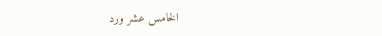الخامس عشر ورد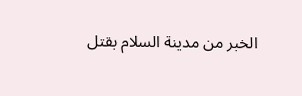الخبر من مدينة السلام بقتل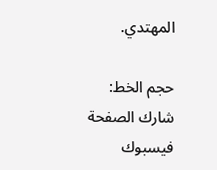المهتدي.

حجم الخط:
شارك الصفحة
فيسبوك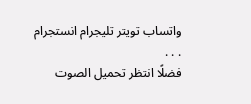واتساب تويتر تليجرام انستجرام
. . .
فضلًا انتظر تحميل الصوت